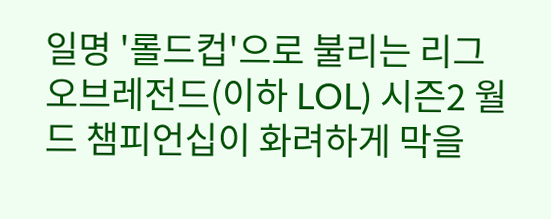일명 '롤드컵'으로 불리는 리그오브레전드(이하 LOL) 시즌2 월드 챔피언십이 화려하게 막을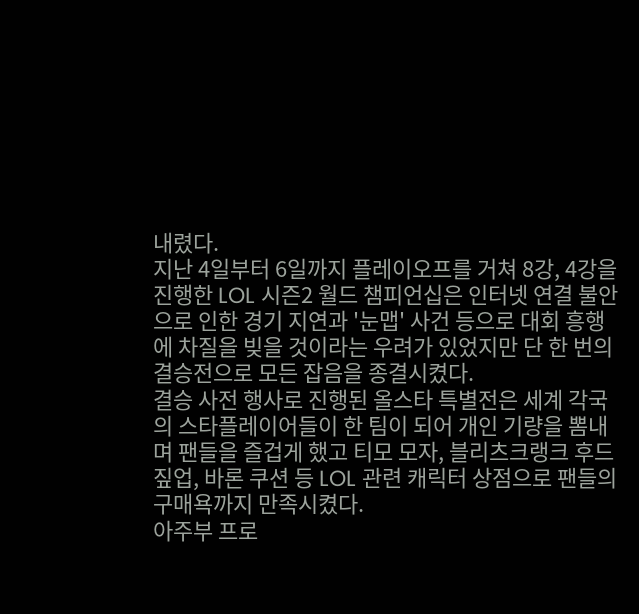내렸다.
지난 4일부터 6일까지 플레이오프를 거쳐 8강, 4강을 진행한 LOL 시즌2 월드 챔피언십은 인터넷 연결 불안으로 인한 경기 지연과 '눈맵' 사건 등으로 대회 흥행에 차질을 빚을 것이라는 우려가 있었지만 단 한 번의 결승전으로 모든 잡음을 종결시켰다.
결승 사전 행사로 진행된 올스타 특별전은 세계 각국의 스타플레이어들이 한 팀이 되어 개인 기량을 뽐내며 팬들을 즐겁게 했고 티모 모자, 블리츠크랭크 후드짚업, 바론 쿠션 등 LOL 관련 캐릭터 상점으로 팬들의 구매욕까지 만족시켰다.
아주부 프로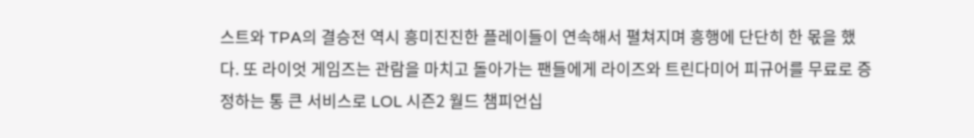스트와 TPA의 결승전 역시 흥미진진한 플레이들이 연속해서 펼쳐지며 흥행에 단단히 한 몫을 했다. 또 라이엇 게임즈는 관람을 마치고 돌아가는 팬들에게 라이즈와 트린다미어 피규어를 무료로 증정하는 통 큰 서비스로 LOL 시즌2 월드 챔피언십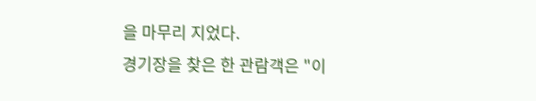을 마무리 지었다.
경기장을 찾은 한 관람객은 "이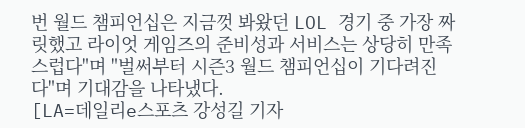번 월드 챔피언십은 지금껏 봐왔던 LOL 경기 중 가장 짜릿했고 라이엇 게임즈의 준비성과 서비스는 상당히 만족스럽다"며 "벌써부터 시즌3 월드 챔피언십이 기다려진다"며 기대감을 나타냈다.
[LA=데일리e스포츠 강성길 기자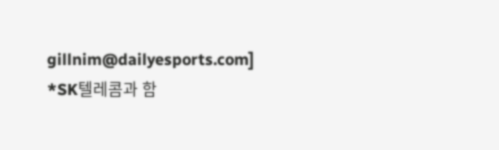gillnim@dailyesports.com]
*SK텔레콤과 함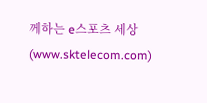께하는 e스포츠 세상(www.sktelecom.com)